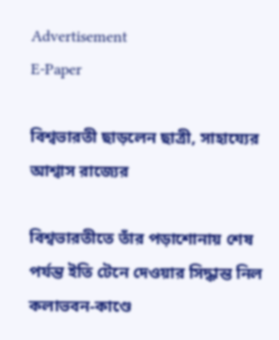Advertisement
E-Paper

বিশ্বভারতী ছাড়লেন ছাত্রী, সাহায্যের আশ্বাস রাজ্যের

বিশ্বভারতীতে তাঁর পড়াশোনায় শেষ পর্যন্ত ইতি টেনে দেওয়ার সিদ্ধান্ত নিল কলাভবন-কাণ্ডে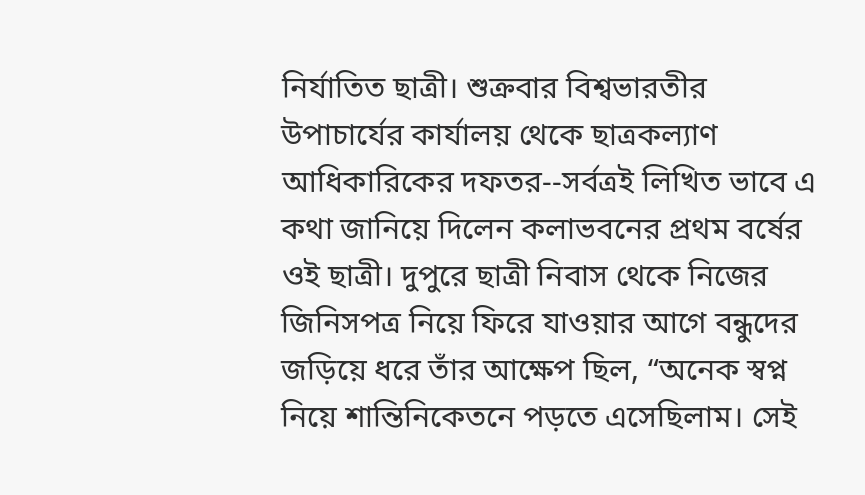নির্যাতিত ছাত্রী। শুক্রবার বিশ্বভারতীর উপাচার্যের কার্যালয় থেকে ছাত্রকল্যাণ আধিকারিকের দফতর--সর্বত্রই লিখিত ভাবে এ কথা জানিয়ে দিলেন কলাভবনের প্রথম বর্ষের ওই ছাত্রী। দুপুরে ছাত্রী নিবাস থেকে নিজের জিনিসপত্র নিয়ে ফিরে যাওয়ার আগে বন্ধুদের জড়িয়ে ধরে তাঁর আক্ষেপ ছিল, “অনেক স্বপ্ন নিয়ে শান্তিনিকেতনে পড়তে এসেছিলাম। সেই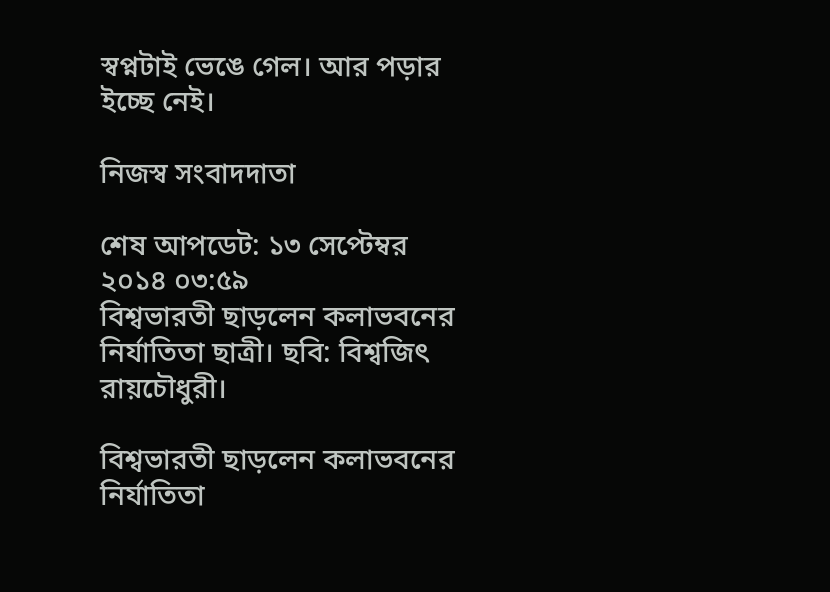স্বপ্নটাই ভেঙে গেল। আর পড়ার ইচ্ছে নেই।

নিজস্ব সংবাদদাতা

শেষ আপডেট: ১৩ সেপ্টেম্বর ২০১৪ ০৩:৫৯
বিশ্বভারতী ছাড়লেন কলাভবনের নির্যাতিতা ছাত্রী। ছবি: বিশ্বজিৎ রায়চৌধুরী।

বিশ্বভারতী ছাড়লেন কলাভবনের নির্যাতিতা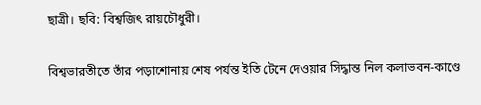ছাত্রী। ছবি: বিশ্বজিৎ রায়চৌধুরী।

বিশ্বভারতীতে তাঁর পড়াশোনায় শেষ পর্যন্ত ইতি টেনে দেওয়ার সিদ্ধান্ত নিল কলাভবন-কাণ্ডে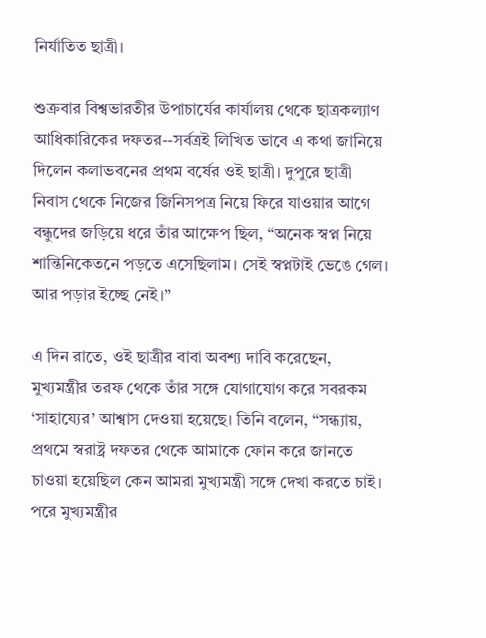নির্যাতিত ছাত্রী।

শুক্রবার বিশ্বভারতীর উপাচার্যের কার্যালয় থেকে ছাত্রকল্যাণ আধিকারিকের দফতর--সর্বত্রই লিখিত ভাবে এ কথা জানিয়ে দিলেন কলাভবনের প্রথম বর্ষের ওই ছাত্রী। দুপুরে ছাত্রী নিবাস থেকে নিজের জিনিসপত্র নিয়ে ফিরে যাওয়ার আগে বন্ধুদের জড়িয়ে ধরে তাঁর আক্ষেপ ছিল, “অনেক স্বপ্ন নিয়ে শান্তিনিকেতনে পড়তে এসেছিলাম। সেই স্বপ্নটাই ভেঙে গেল। আর পড়ার ইচ্ছে নেই।”

এ দিন রাতে, ওই ছাত্রীর বাবা অবশ্য দাবি করেছেন, মুখ্যমন্ত্রীর তরফ থেকে তাঁর সঙ্গে যোগাযোগ করে সবরকম ‘সাহায্যের’ আশ্বাস দেওয়া হয়েছে। তিনি বলেন, “সন্ধ্যায়, প্রথমে স্বরাষ্ট্র দফতর থেকে আমাকে ফোন করে জানতে চাওয়া হয়েছিল কেন আমরা মুখ্যমন্ত্রী সঙ্গে দেখা করতে চাই। পরে মুখ্যমন্ত্রীর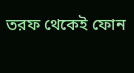তরফ থেকেই ফোন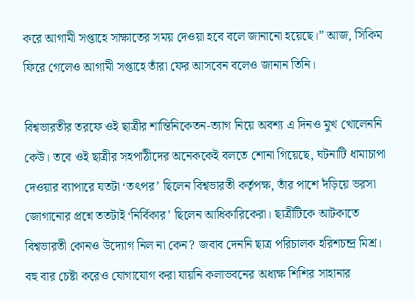করে আগামী সপ্তাহে সাক্ষাতের সময় দেওয়া হবে বলে জানানো হয়েছে।” আজ, সিকিম ফিরে গেলেও আগামী সপ্তাহে তাঁরা ফের আসবেন বলেও জানান তিনি।

বিশ্বভারতীর তরফে ওই ছাত্রীর শান্তিনিকেতন-ত্যাগ নিয়ে অবশ্য এ দিনও মুখ খোলেননি কেউ। তবে ওই ছাত্রীর সহপাঠীদের অনেককেই বলতে শোনা গিয়েছে, ঘটনাটি ধামাচাপা দেওয়ার ব্যাপারে যতটা ‘তৎপর’ ছিলেন বিশ্বভারতী কর্তৃপক্ষ, তাঁর পাশে দঁড়িয়ে ভরসা জোগানোর প্রশ্নে ততটাই ‘নির্বিকার’ ছিলেন আধিকারিকেরা। ছাত্রীটিকে আটকাতে বিশ্বভারতী কোনও উদ্যোগ নিল না কেন? জবাব দেননি ছাত্র পরিচালক হরিশচন্দ্র মিশ্র। বহু বার চেষ্টা করেও যোগাযোগ করা যায়নি কলাভবনের অধ্যক্ষ শিশির সাহানার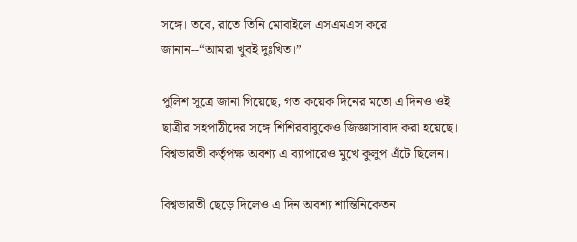সঙ্গে। তবে, রাতে তিনি মোবাইলে এসএমএস করে জানান--“আমরা খুবই দুঃখিত।”

পুলিশ সূত্রে জানা গিয়েছে, গত কয়েক দিনের মতো এ দিনও ওই ছাত্রীর সহপাঠীদের সঙ্গে শিশিরবাবুকেও জিজ্ঞাসাবাদ করা হয়েছে। বিশ্বভারতী কর্তৃপক্ষ অবশ্য এ ব্যাপারেও মুখে কুলুপ এঁটে ছিলেন।

বিশ্বভারতী ছেড়ে দিলেও এ দিন অবশ্য শান্তিনিকেতন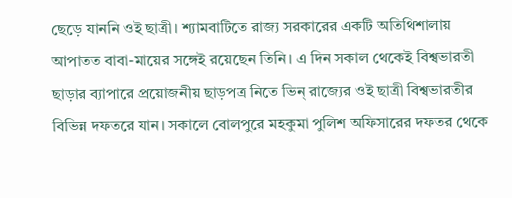ছেড়ে যাননি ওই ছাত্রী। শ্যামবাটিতে রাজ্য সরকারের একটি অতিথিশালায় আপাতত বাবা-মায়ের সঙ্গেই রয়েছেন তিনি। এ দিন সকাল থেকেই বিশ্বভারতী ছাড়ার ব্যাপারে প্রয়োজনীয় ছাড়পত্র নিতে ভিন্ রাজ্যের ওই ছাত্রী বিশ্বভারতীর বিভিন্ন দফতরে যান। সকালে বোলপুরে মহকুমা পুলিশ অফিসারের দফতর থেকে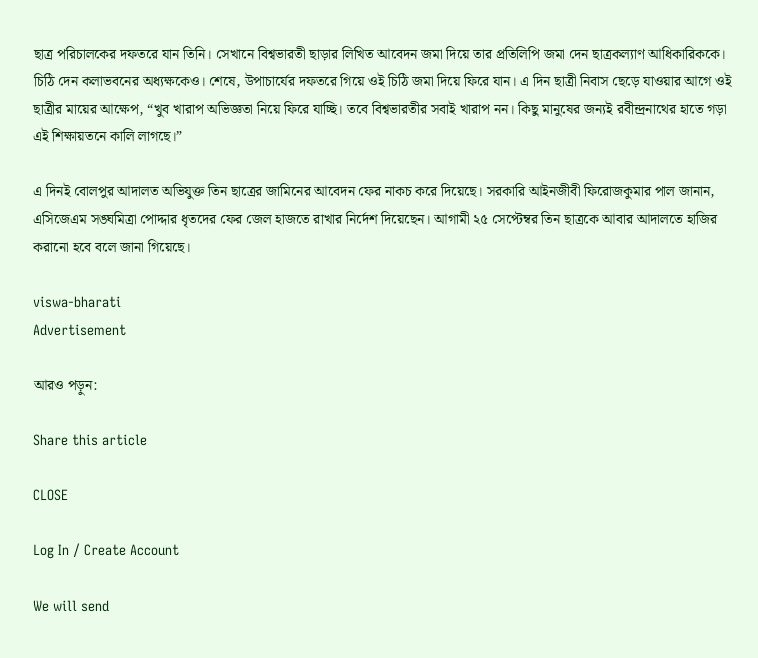ছাত্র পরিচালকের দফতরে যান তিনি। সেখানে বিশ্বভারতী ছাড়ার লিখিত আবেদন জমা দিয়ে তার প্রতিলিপি জমা দেন ছাত্রকল্যাণ আধিকারিককে। চিঠি দেন কলাভবনের অধ্যক্ষকেও। শেষে, উপাচার্যের দফতরে গিয়ে ওই চিঠি জমা দিয়ে ফিরে যান। এ দিন ছাত্রী নিবাস ছেড়ে যাওয়ার আগে ওই ছাত্রীর মায়ের আক্ষেপ, “খুব খারাপ অভিজ্ঞতা নিয়ে ফিরে যাচ্ছি। তবে বিশ্বভারতীর সবাই খারাপ নন। কিছু মানুষের জন্যই রবীন্দ্রনাথের হাতে গড়া এই শিক্ষায়তনে কালি লাগছে।”

এ দিনই বোলপুর আদালত অভিযুক্ত তিন ছাত্রের জামিনের আবেদন ফের নাকচ করে দিয়েছে। সরকারি আইনজীবী ফিরোজকুমার পাল জানান, এসিজেএম সঙ্ঘমিত্রা পোদ্দার ধৃতদের ফের জেল হাজতে রাখার নির্দেশ দিয়েছেন। আগামী ২৫ সেপ্টেম্বর তিন ছাত্রকে আবার আদালতে হাজির করানো হবে বলে জানা গিয়েছে।

viswa-bharati
Advertisement

আরও পড়ুন:

Share this article

CLOSE

Log In / Create Account

We will send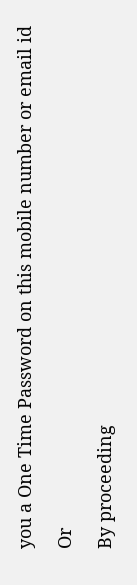you a One Time Password on this mobile number or email id

Or

By proceeding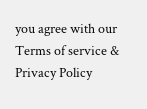you agree with our Terms of service & Privacy Policy